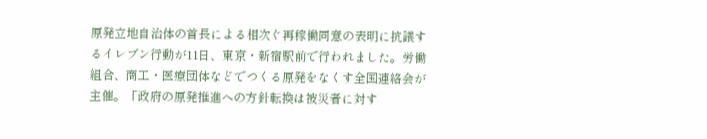原発立地自治体の首長による相次ぐ再稼働同意の表明に抗議するイレブン行動が11日、東京・新宿駅前で行われました。労働組合、商工・医療団体などでつくる原発をなくす全国連絡会が主催。「政府の原発推進への方針転換は被災者に対す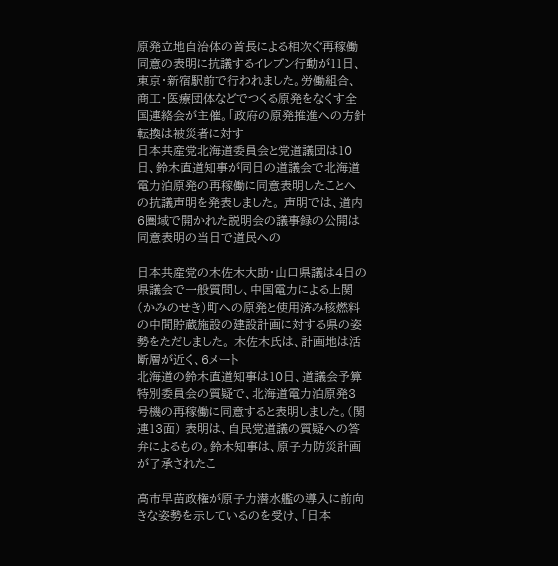原発立地自治体の首長による相次ぐ再稼働同意の表明に抗議するイレブン行動が11日、東京・新宿駅前で行われました。労働組合、商工・医療団体などでつくる原発をなくす全国連絡会が主催。「政府の原発推進への方針転換は被災者に対す
日本共産党北海道委員会と党道議団は10日、鈴木直道知事が同日の道議会で北海道電力泊原発の再稼働に同意表明したことへの抗議声明を発表しました。 声明では、道内6圏域で開かれた説明会の議事録の公開は同意表明の当日で道民への

日本共産党の木佐木大助・山口県議は4日の県議会で一般質問し、中国電力による上関(かみのせき)町への原発と使用済み核燃料の中間貯蔵施設の建設計画に対する県の姿勢をただしました。 木佐木氏は、計画地は活断層が近く、6メート
北海道の鈴木直道知事は10日、道議会予算特別委員会の質疑で、北海道電力泊原発3号機の再稼働に同意すると表明しました。(関連13面) 表明は、自民党道議の質疑への答弁によるもの。鈴木知事は、原子力防災計画が了承されたこ

高市早苗政権が原子力潜水艦の導入に前向きな姿勢を示しているのを受け、「日本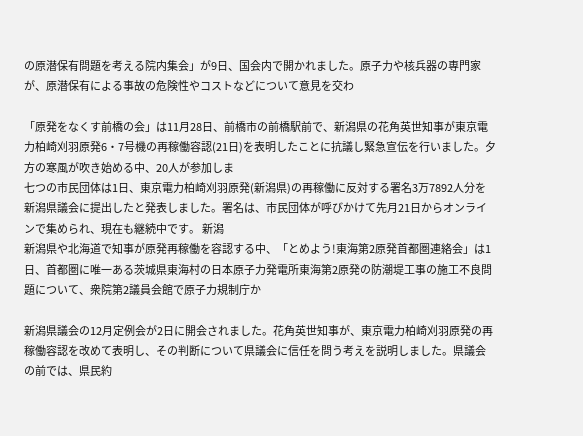の原潜保有問題を考える院内集会」が9日、国会内で開かれました。原子力や核兵器の専門家が、原潜保有による事故の危険性やコストなどについて意見を交わ

「原発をなくす前橋の会」は11月28日、前橋市の前橋駅前で、新潟県の花角英世知事が東京電力柏崎刈羽原発6・7号機の再稼働容認(21日)を表明したことに抗議し緊急宣伝を行いました。夕方の寒風が吹き始める中、20人が参加しま
七つの市民団体は1日、東京電力柏崎刈羽原発(新潟県)の再稼働に反対する署名3万7892人分を新潟県議会に提出したと発表しました。署名は、市民団体が呼びかけて先月21日からオンラインで集められ、現在も継続中です。 新潟
新潟県や北海道で知事が原発再稼働を容認する中、「とめよう!東海第2原発首都圏連絡会」は1日、首都圏に唯一ある茨城県東海村の日本原子力発電所東海第2原発の防潮堤工事の施工不良問題について、衆院第2議員会館で原子力規制庁か

新潟県議会の12月定例会が2日に開会されました。花角英世知事が、東京電力柏崎刈羽原発の再稼働容認を改めて表明し、その判断について県議会に信任を問う考えを説明しました。県議会の前では、県民約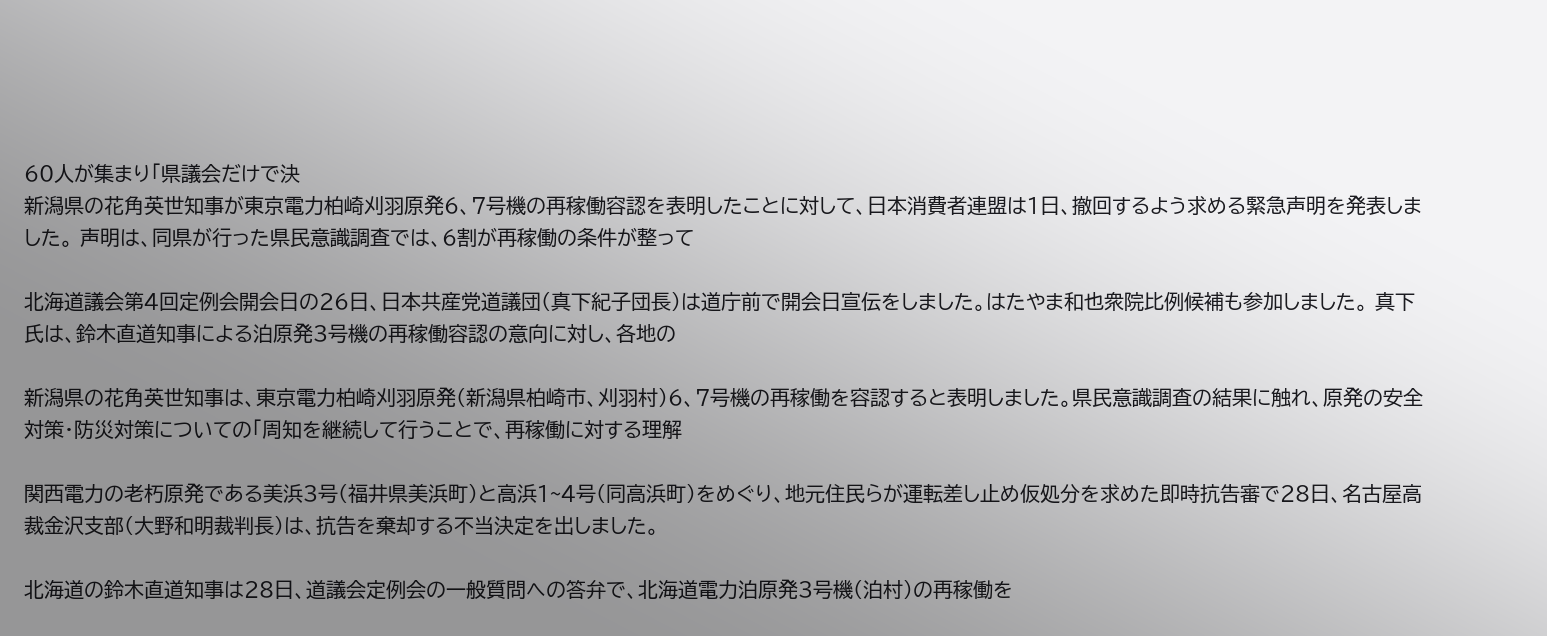60人が集まり「県議会だけで決
新潟県の花角英世知事が東京電力柏崎刈羽原発6、7号機の再稼働容認を表明したことに対して、日本消費者連盟は1日、撤回するよう求める緊急声明を発表しました。 声明は、同県が行った県民意識調査では、6割が再稼働の条件が整って

北海道議会第4回定例会開会日の26日、日本共産党道議団(真下紀子団長)は道庁前で開会日宣伝をしました。はたやま和也衆院比例候補も参加しました。 真下氏は、鈴木直道知事による泊原発3号機の再稼働容認の意向に対し、各地の

新潟県の花角英世知事は、東京電力柏崎刈羽原発(新潟県柏崎市、刈羽村)6、7号機の再稼働を容認すると表明しました。県民意識調査の結果に触れ、原発の安全対策・防災対策についての「周知を継続して行うことで、再稼働に対する理解

関西電力の老朽原発である美浜3号(福井県美浜町)と高浜1~4号(同高浜町)をめぐり、地元住民らが運転差し止め仮処分を求めた即時抗告審で28日、名古屋高裁金沢支部(大野和明裁判長)は、抗告を棄却する不当決定を出しました。

北海道の鈴木直道知事は28日、道議会定例会の一般質問への答弁で、北海道電力泊原発3号機(泊村)の再稼働を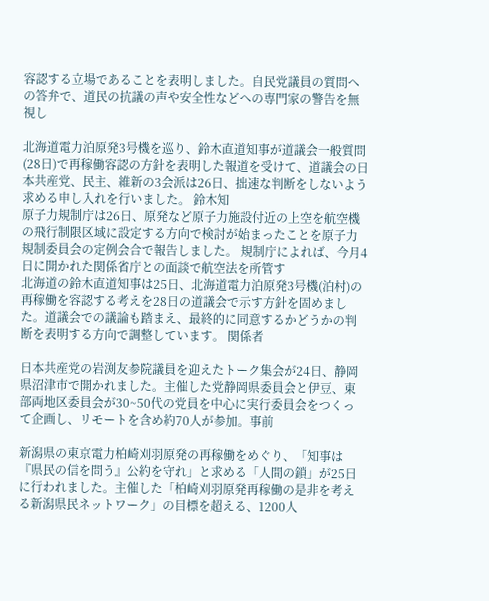容認する立場であることを表明しました。自民党議員の質問への答弁で、道民の抗議の声や安全性などへの専門家の警告を無視し

北海道電力泊原発3号機を巡り、鈴木直道知事が道議会一般質問(28日)で再稼働容認の方針を表明した報道を受けて、道議会の日本共産党、民主、維新の3会派は26日、拙速な判断をしないよう求める申し入れを行いました。 鈴木知
原子力規制庁は26日、原発など原子力施設付近の上空を航空機の飛行制限区域に設定する方向で検討が始まったことを原子力規制委員会の定例会合で報告しました。 規制庁によれば、今月4日に開かれた関係省庁との面談で航空法を所管す
北海道の鈴木直道知事は25日、北海道電力泊原発3号機(泊村)の再稼働を容認する考えを28日の道議会で示す方針を固めました。道議会での議論も踏まえ、最終的に同意するかどうかの判断を表明する方向で調整しています。 関係者

日本共産党の岩渕友参院議員を迎えたトーク集会が24日、静岡県沼津市で開かれました。主催した党静岡県委員会と伊豆、東部両地区委員会が30~50代の党員を中心に実行委員会をつくって企画し、リモートを含め約70人が参加。事前

新潟県の東京電力柏崎刈羽原発の再稼働をめぐり、「知事は『県民の信を問う』公約を守れ」と求める「人間の鎖」が25日に行われました。主催した「柏崎刈羽原発再稼働の是非を考える新潟県民ネットワーク」の目標を超える、1200人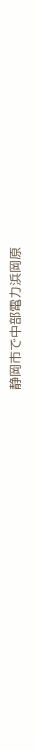静岡市で中部電力浜岡原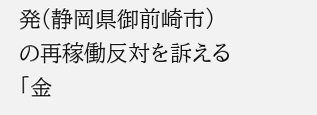発(静岡県御前崎市)の再稼働反対を訴える「金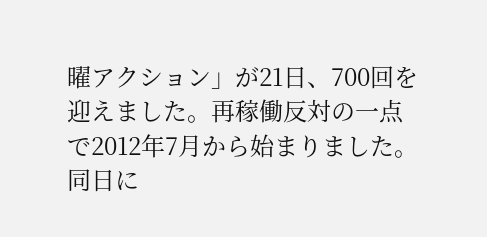曜アクション」が21日、700回を迎えました。再稼働反対の一点で2012年7月から始まりました。同日に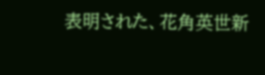表明された、花角英世新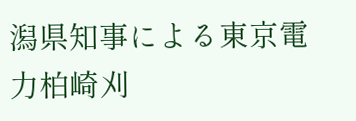潟県知事による東京電力柏崎刈